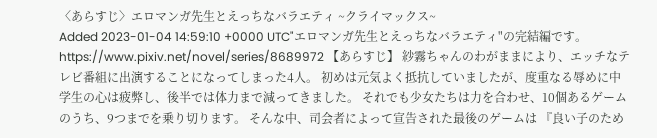〈あらすじ〉エロマンガ先生とえっちなバラエティ ~クライマックス~
Added 2023-01-04 14:59:10 +0000 UTC"エロマンガ先生とえっちなバラエティ"の完結編です。 https://www.pixiv.net/novel/series/8689972 【あらすじ】 紗霧ちゃんのわがままにより、エッチなテレビ番組に出演することになってしまった4人。 初めは元気よく抵抗していましたが、度重なる辱めに中学生の心は疲弊し、後半では体力まで減ってきました。 それでも少女たちは力を合わせ、10個あるゲームのうち、9つまでを乗り切ります。 そんな中、司会者によって宣告された最後のゲームは 『良い子のため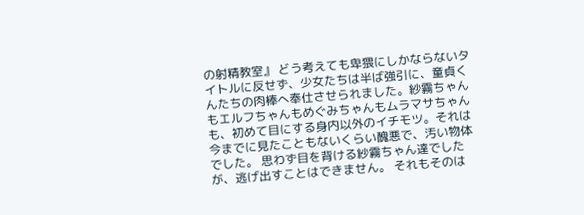の射精教室』 どう考えても卑猥にしかならないタイトルに反せず、少女たちは半ば強引に、童貞くんたちの肉棒へ奉仕させられました。紗霧ちゃんもエルフちゃんもめぐみちゃんもムラマサちゃんも、初めて目にする身内以外のイチモツ。それは今までに見たこともないくらい醜悪で、汚い物体でした。 思わず目を背ける紗霧ちゃん達でしたが、逃げ出すことはできません。 それもそのは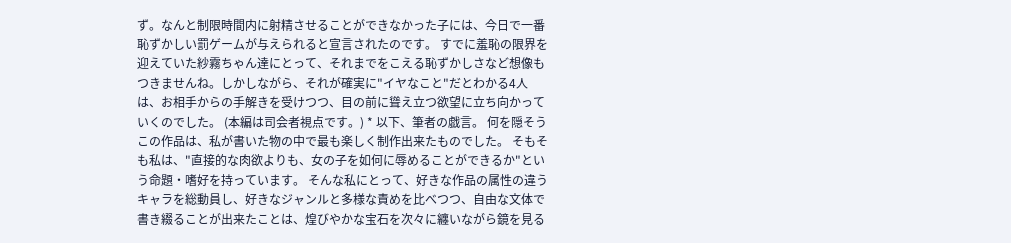ず。なんと制限時間内に射精させることができなかった子には、今日で一番恥ずかしい罰ゲームが与えられると宣言されたのです。 すでに羞恥の限界を迎えていた紗霧ちゃん達にとって、それまでをこえる恥ずかしさなど想像もつきませんね。しかしながら、それが確実に"イヤなこと"だとわかる4人は、お相手からの手解きを受けつつ、目の前に聳え立つ欲望に立ち向かっていくのでした。 (本編は司会者視点です。) * 以下、筆者の戯言。 何を隠そうこの作品は、私が書いた物の中で最も楽しく制作出来たものでした。 そもそも私は、"直接的な肉欲よりも、女の子を如何に辱めることができるか"という命題・嗜好を持っています。 そんな私にとって、好きな作品の属性の違うキャラを総動員し、好きなジャンルと多様な責めを比べつつ、自由な文体で書き綴ることが出来たことは、煌びやかな宝石を次々に纏いながら鏡を見る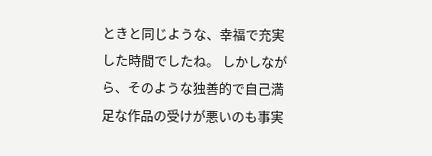ときと同じような、幸福で充実した時間でしたね。 しかしながら、そのような独善的で自己満足な作品の受けが悪いのも事実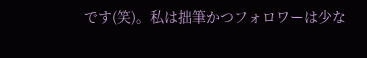です(笑)。私は拙筆かつフォロワーは少な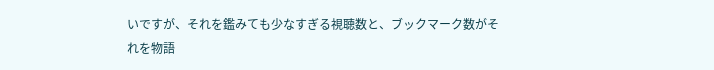いですが、それを鑑みても少なすぎる視聴数と、ブックマーク数がそれを物語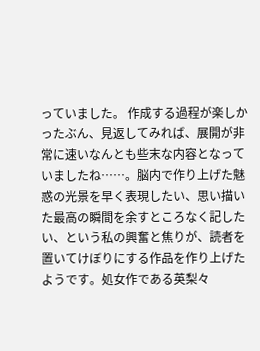っていました。 作成する過程が楽しかったぶん、見返してみれば、展開が非常に速いなんとも些末な内容となっていましたね……。脳内で作り上げた魅惑の光景を早く表現したい、思い描いた最高の瞬間を余すところなく記したい、という私の興奮と焦りが、読者を置いてけぼりにする作品を作り上げたようです。処女作である英梨々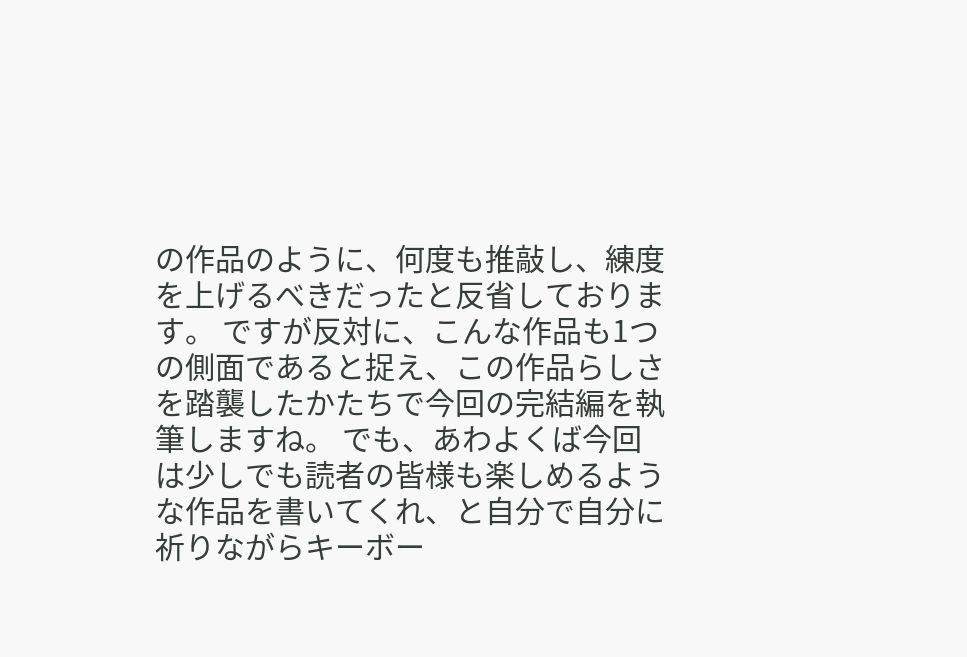の作品のように、何度も推敲し、練度を上げるべきだったと反省しております。 ですが反対に、こんな作品も1つの側面であると捉え、この作品らしさを踏襲したかたちで今回の完結編を執筆しますね。 でも、あわよくば今回は少しでも読者の皆様も楽しめるような作品を書いてくれ、と自分で自分に祈りながらキーボー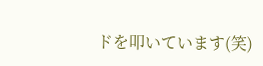ドを叩いています(笑)